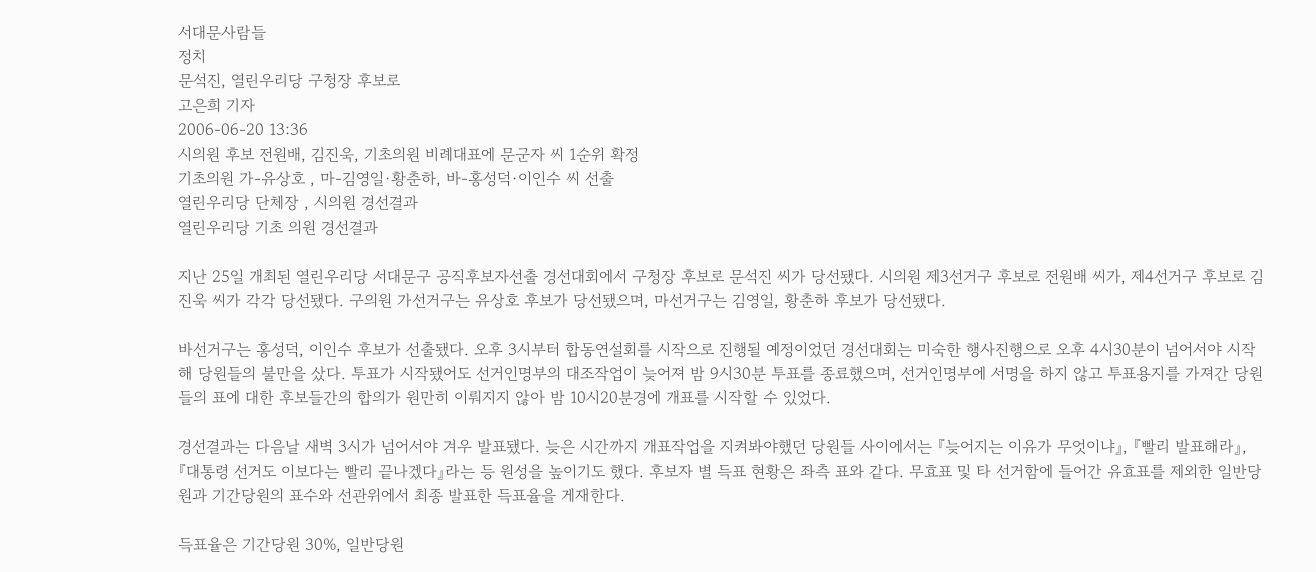서대문사람들
정치
문석진, 열린우리당 구청장 후보로
고은희 기자
2006-06-20 13:36
시의원 후보 전원배, 김진욱, 기초의원 비례대표에 문군자 씨 1순위 확정
기초의원 가-유상호 , 마-김영일·황춘하, 바-홍성덕·이인수 씨 선출
열린우리당 단체장 , 시의원 경선결과
열린우리당 기초 의원 경선결과

지난 25일 개최된 열린우리당 서대문구 공직후보자선출 경선대회에서 구청장 후보로 문석진 씨가 당선됐다. 시의원 제3선거구 후보로 전원배 씨가, 제4선거구 후보로 김진욱 씨가 각각 당선됐다. 구의원 가선거구는 유상호 후보가 당선됐으며, 마선거구는 김영일, 황춘하 후보가 당선됐다.

바선거구는 홍성덕, 이인수 후보가 선출됐다. 오후 3시부터 합동연설회를 시작으로 진행될 예정이었던 경선대회는 미숙한 행사진행으로 오후 4시30분이 넘어서야 시작해 당원들의 불만을 샀다. 투표가 시작됐어도 선거인명부의 대조작업이 늦어져 밤 9시30분 투표를 종료했으며, 선거인명부에 서명을 하지 않고 투표용지를 가져간 당원들의 표에 대한 후보들간의 합의가 원만히 이뤄지지 않아 밤 10시20분경에 개표를 시작할 수 있었다.

경선결과는 다음날 새벽 3시가 넘어서야 겨우 발표됐다. 늦은 시간까지 개표작업을 지켜봐야했던 당원들 사이에서는 『늦어지는 이유가 무엇이냐』, 『빨리 발표해라』, 『대통령 선거도 이보다는 빨리 끝나겠다』라는 등 원성을 높이기도 했다. 후보자 별 득표 현황은 좌측 표와 같다. 무효표 및 타 선거함에 들어간 유효표를 제외한 일반당원과 기간당원의 표수와 선관위에서 최종 발표한 득표율을 게재한다.

득표율은 기간당원 30%, 일반당원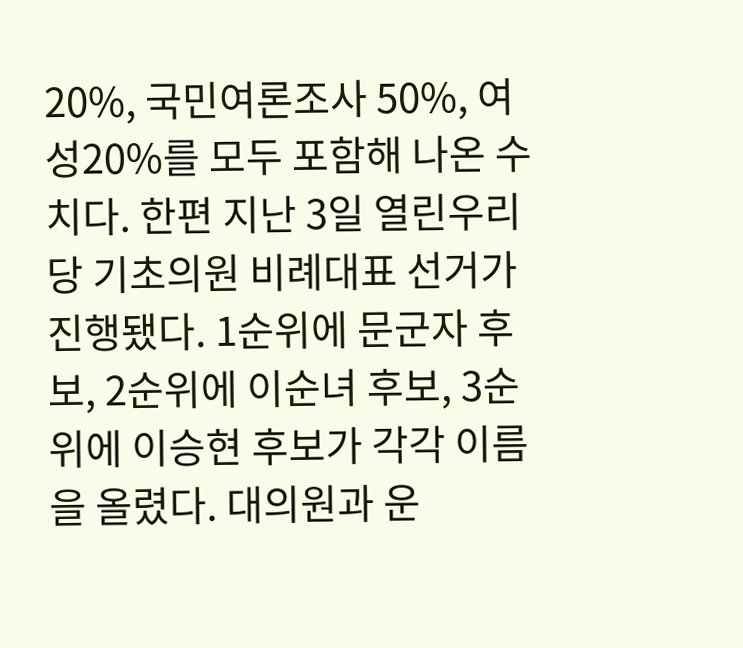20%, 국민여론조사 50%, 여성20%를 모두 포함해 나온 수치다. 한편 지난 3일 열린우리당 기초의원 비례대표 선거가 진행됐다. 1순위에 문군자 후보, 2순위에 이순녀 후보, 3순위에 이승현 후보가 각각 이름을 올렸다. 대의원과 운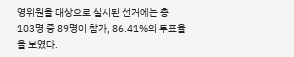영위원을 대상으로 실시된 선거에는 총 103명 중 89명이 참가, 86.41%의 투표율을 보였다.